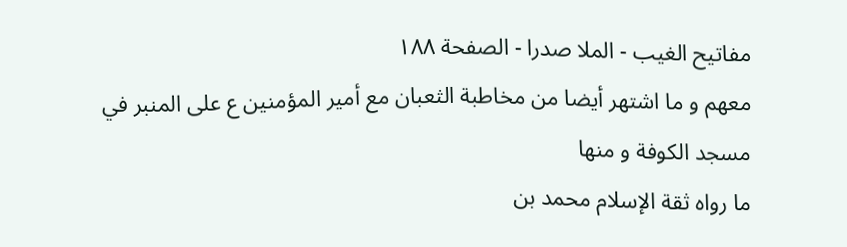مفاتيح الغيب - الملا صدرا - الصفحة ١٨٨
معهم و ما اشتهر أيضا من مخاطبة الثعبان مع أمير المؤمنين ع على المنبر في مسجد الكوفة و منها
ما رواه ثقة الإسلام محمد بن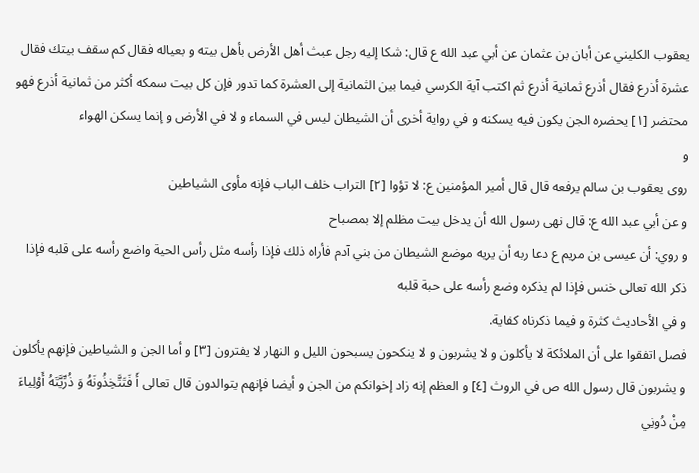يعقوب الكليني عن أبان بن عثمان عن أبي عبد الله ع قال: شكا إليه رجل عبث أهل الأرض بأهل بيته و بعياله فقال كم سقف بيتك فقال عشرة أذرع فقال أذرع ثمانية أذرع ثم اكتب آية الكرسي فيما بين الثمانية إلى العشرة كما تدور فإن كل بيت سمكه أكثر من ثمانية أذرع فهو محتضر [١] يحضره الجن يكون فيه يسكنه و في رواية أخرى أن الشيطان ليس في السماء و لا في الأرض و إنما يسكن الهواء
و
روى يعقوب بن سالم يرفعه قال قال أمير المؤمنين ع: لا تؤوا [٢] التراب خلف الباب فإنه مأوى الشياطين
و عن أبي عبد الله ع: قال نهى رسول الله أن يدخل بيت مظلم إلا بمصباح
و روي: أن عيسى بن مريم ع دعا ربه أن يريه موضع الشيطان من بني آدم فأراه ذلك فإذا رأسه مثل رأس الحية واضع رأسه على قلبه فإذا ذكر الله تعالى خنس فإذا لم يذكره وضع رأسه على حبة قلبه
و في الأحاديث كثرة و فيما ذكرناه كفاية.
فصل اتفقوا على أن الملائكة لا يأكلون و لا يشربون و لا ينكحون يسبحون الليل و النهار لا يفترون [٣] و أما الجن و الشياطين فإنهم يأكلون و يشربون قال رسول الله ص في الروث [٤] و العظم إنه زاد إخوانكم من الجن و أيضا فإنهم يتوالدون قال تعالى أَ فَتَتَّخِذُونَهُ وَ ذُرِّيَّتَهُ أَوْلِياءَ مِنْ دُونِي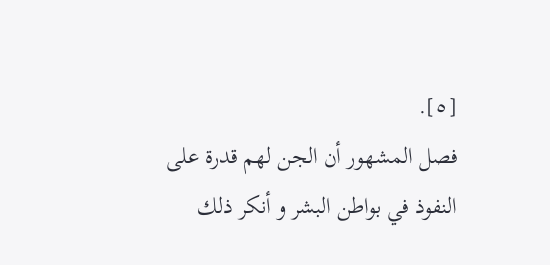[٥].
فصل المشهور أن الجن لهم قدرة على النفوذ في بواطن البشر و أنكر ذلك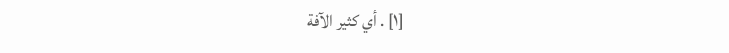[١] . أي كثير الآفة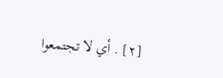[٢] . أي لا تجتمعوا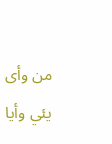من وأى يئي وأيا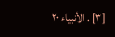[٣] . الأنبياء ٢٠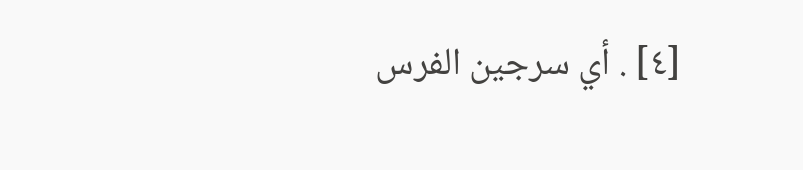[٤] . أي سرجين الفرس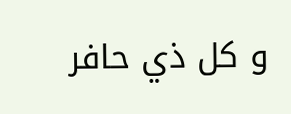و كل ذي حافر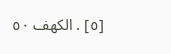[٥] . الكهف ٥٠